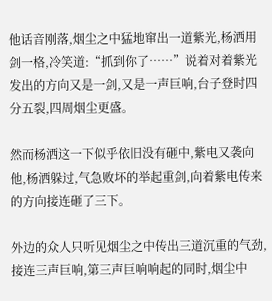他话音刚落,烟尘之中猛地窜出一道紫光,杨洒用剑一格,冷笑道:“抓到你了……”说着对着紫光发出的方向又是一剑,又是一声巨响,台子登时四分五裂,四周烟尘更盛。

然而杨洒这一下似乎依旧没有砸中,紫电又袭向他,杨洒躲过,气急败坏的举起重剑,向着紫电传来的方向接连砸了三下。

外边的众人只听见烟尘之中传出三道沉重的气劲,接连三声巨响,第三声巨响响起的同时,烟尘中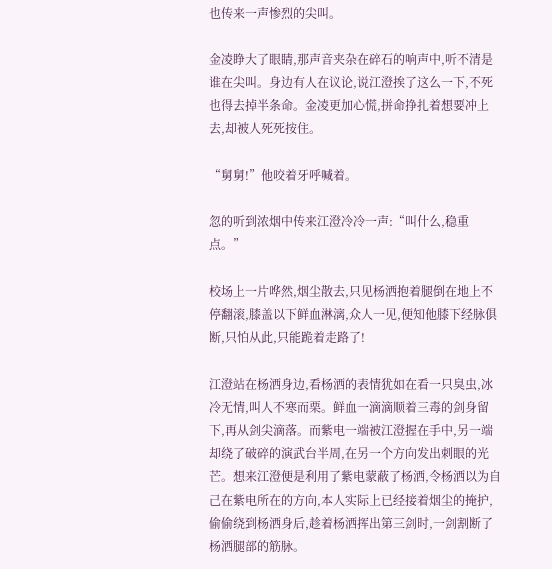也传来一声惨烈的尖叫。

金凌睁大了眼睛,那声音夹杂在碎石的响声中,听不清是谁在尖叫。身边有人在议论,说江澄挨了这么一下,不死也得去掉半条命。金凌更加心慌,拼命挣扎着想要冲上去,却被人死死按住。

“舅舅!”他咬着牙呼喊着。

忽的听到浓烟中传来江澄冷冷一声:“叫什么,稳重点。”

校场上一片哗然,烟尘散去,只见杨洒抱着腿倒在地上不停翻滚,膝盖以下鲜血淋漓,众人一见,便知他膝下经脉俱断,只怕从此,只能跪着走路了!

江澄站在杨洒身边,看杨洒的表情犹如在看一只臭虫,冰冷无情,叫人不寒而栗。鲜血一滴滴顺着三毒的剑身留下,再从剑尖滴落。而紫电一端被江澄握在手中,另一端却绕了破碎的演武台半周,在另一个方向发出刺眼的光芒。想来江澄便是利用了紫电蒙蔽了杨洒,令杨洒以为自己在紫电所在的方向,本人实际上已经接着烟尘的掩护,偷偷绕到杨洒身后,趁着杨洒挥出第三剑时,一剑割断了杨洒腿部的筋脉。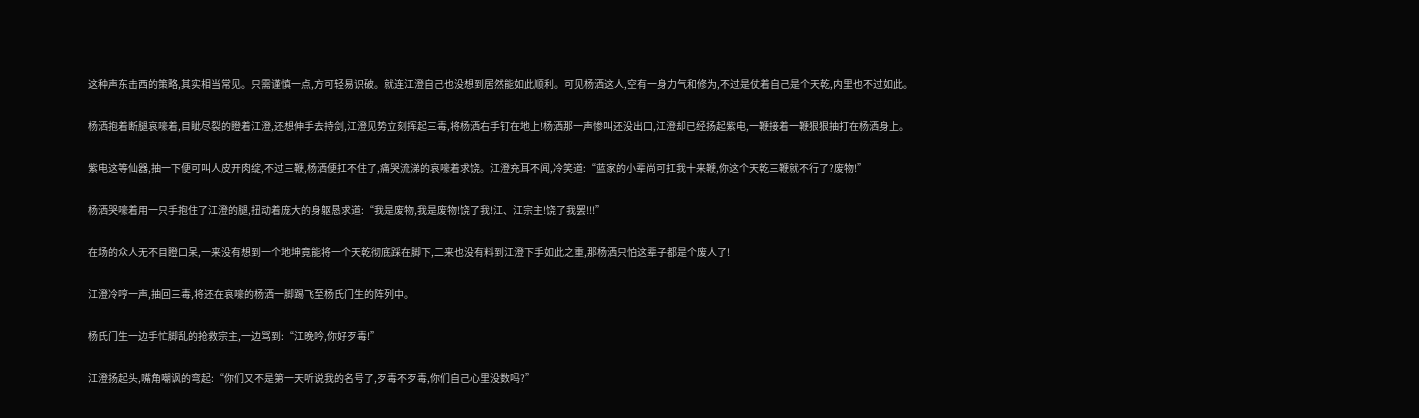这种声东击西的策略,其实相当常见。只需谨慎一点,方可轻易识破。就连江澄自己也没想到居然能如此顺利。可见杨洒这人,空有一身力气和修为,不过是仗着自己是个天乾,内里也不过如此。

杨洒抱着断腿哀嚎着,目眦尽裂的瞪着江澄,还想伸手去持剑,江澄见势立刻挥起三毒,将杨洒右手钉在地上!杨洒那一声惨叫还没出口,江澄却已经扬起紫电,一鞭接着一鞭狠狠抽打在杨洒身上。

紫电这等仙器,抽一下便可叫人皮开肉绽,不过三鞭,杨洒便扛不住了,痛哭流涕的哀嚎着求饶。江澄充耳不闻,冷笑道:“蓝家的小辈尚可扛我十来鞭,你这个天乾三鞭就不行了?废物!”

杨洒哭嚎着用一只手抱住了江澄的腿,扭动着庞大的身躯恳求道:“我是废物,我是废物!饶了我!江、江宗主!饶了我罢!!!”

在场的众人无不目瞪口呆,一来没有想到一个地坤竟能将一个天乾彻底踩在脚下,二来也没有料到江澄下手如此之重,那杨洒只怕这辈子都是个废人了!

江澄冷哼一声,抽回三毒,将还在哀嚎的杨洒一脚踢飞至杨氏门生的阵列中。

杨氏门生一边手忙脚乱的抢救宗主,一边骂到:“江晚吟,你好歹毒!”

江澄扬起头,嘴角嘲讽的弯起:“你们又不是第一天听说我的名号了,歹毒不歹毒,你们自己心里没数吗?”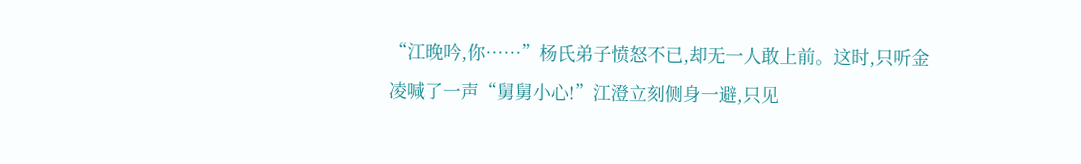“江晚吟,你……”杨氏弟子愤怒不已,却无一人敢上前。这时,只听金凌喊了一声“舅舅小心!”江澄立刻侧身一避,只见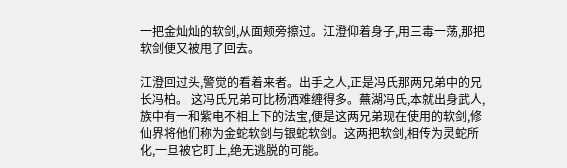一把金灿灿的软剑,从面颊旁擦过。江澄仰着身子,用三毒一荡,那把软剑便又被甩了回去。

江澄回过头,警觉的看着来者。出手之人,正是冯氏那两兄弟中的兄长冯柏。 这冯氏兄弟可比杨洒难缠得多。蕪湖冯氏,本就出身武人,族中有一和紫电不相上下的法宝,便是这两兄弟现在使用的软剑,修仙界将他们称为金蛇软剑与银蛇软剑。这两把软剑,相传为灵蛇所化,一旦被它盯上,绝无逃脱的可能。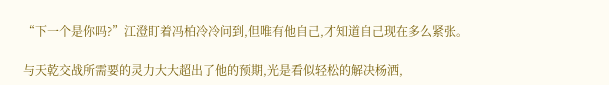“下一个是你吗?”江澄盯着冯柏冷冷问到,但唯有他自己,才知道自己现在多么紧张。

与天乾交战所需要的灵力大大超出了他的预期,光是看似轻松的解决杨洒,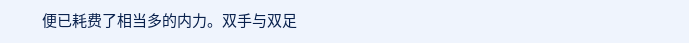便已耗费了相当多的内力。双手与双足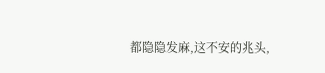都隐隐发麻,这不安的兆头,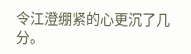令江澄绷紧的心更沉了几分。